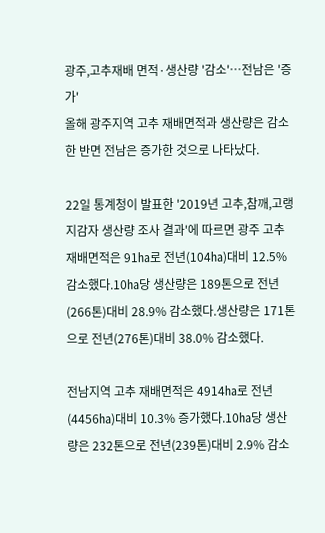광주,고추재배 면적·생산량 '감소'…전남은 '증가'
올해 광주지역 고추 재배면적과 생산량은 감소한 반면 전남은 증가한 것으로 나타났다.

22일 통계청이 발표한 '2019년 고추,참깨,고랭지감자 생산량 조사 결과'에 따르면 광주 고추 재배면적은 91㏊로 전년(104㏊)대비 12.5% 감소했다.10㏊당 생산량은 189톤으로 전년(266톤)대비 28.9% 감소했다.생산량은 171톤으로 전년(276톤)대비 38.0% 감소했다.

전남지역 고추 재배면적은 4914㏊로 전년(4456㏊)대비 10.3% 증가했다.10㏊당 생산량은 232톤으로 전년(239톤)대비 2.9% 감소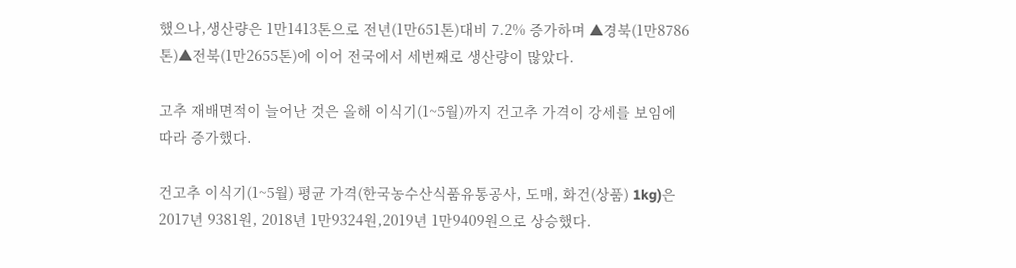했으나,생산량은 1만1413톤으로 전년(1만651톤)대비 7.2% 증가하며 ▲경북(1만8786톤)▲전북(1만2655톤)에 이어 전국에서 세번째로 생산량이 많았다.

고추 재배면적이 늘어난 것은 올해 이식기(1~5월)까지 건고추 가격이 강세를 보임에 따라 증가했다.

건고추 이식기(1~5월) 평균 가격(한국농수산식품유통공사, 도매, 화건(상품) 1kg)은  2017년 9381원, 2018년 1만9324원,2019년 1만9409원으로 상승했다.